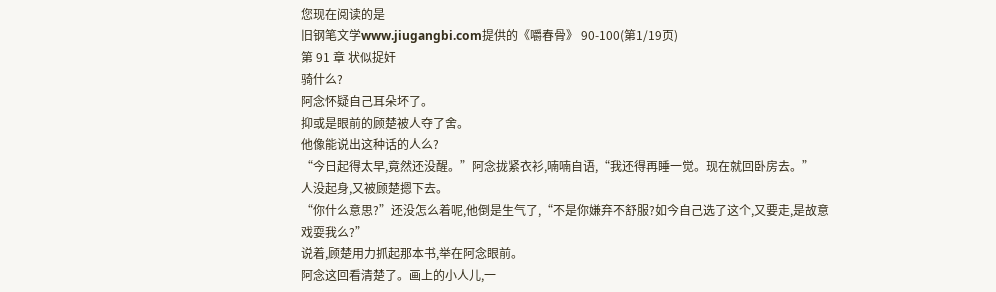您现在阅读的是
旧钢笔文学www.jiugangbi.com提供的《嚼春骨》 90-100(第1/19页)
第 91 章 状似捉奸
骑什么?
阿念怀疑自己耳朵坏了。
抑或是眼前的顾楚被人夺了舍。
他像能说出这种话的人么?
“今日起得太早,竟然还没醒。”阿念拢紧衣衫,喃喃自语,“我还得再睡一觉。现在就回卧房去。”
人没起身,又被顾楚摁下去。
“你什么意思?”还没怎么着呢,他倒是生气了,“不是你嫌弃不舒服?如今自己选了这个,又要走,是故意戏耍我么?”
说着,顾楚用力抓起那本书,举在阿念眼前。
阿念这回看清楚了。画上的小人儿,一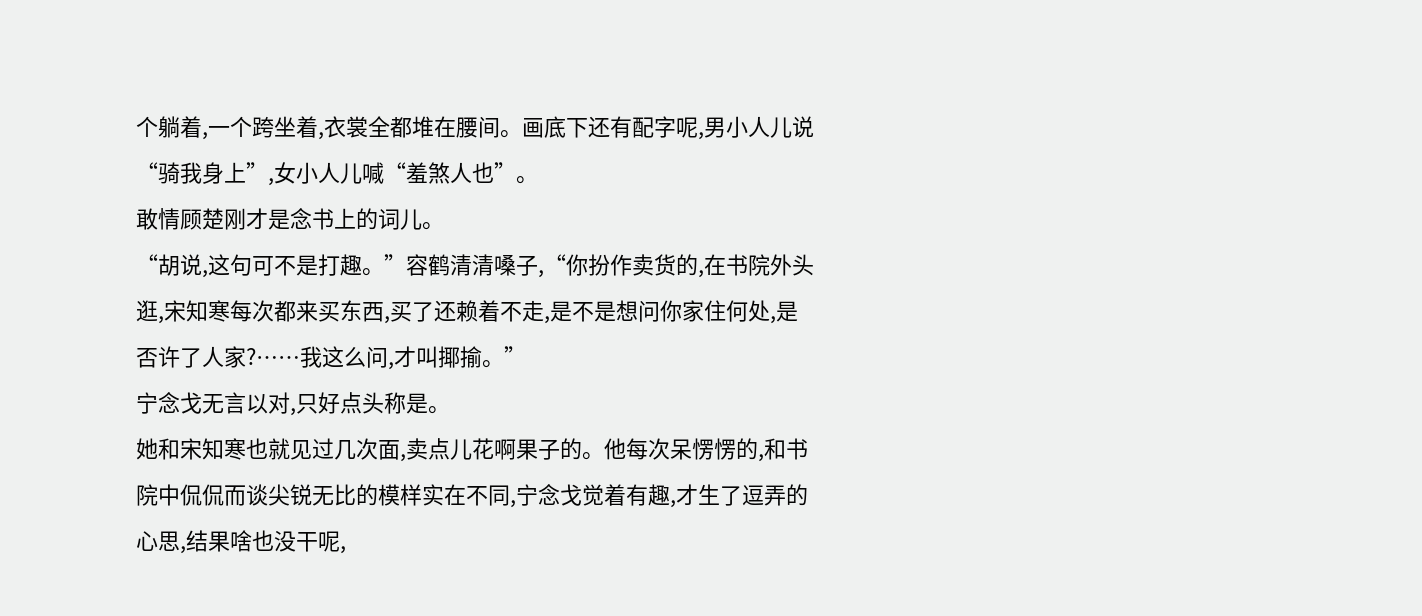个躺着,一个跨坐着,衣裳全都堆在腰间。画底下还有配字呢,男小人儿说“骑我身上”,女小人儿喊“羞煞人也”。
敢情顾楚刚才是念书上的词儿。
“胡说,这句可不是打趣。”容鹤清清嗓子,“你扮作卖货的,在书院外头逛,宋知寒每次都来买东西,买了还赖着不走,是不是想问你家住何处,是否许了人家?……我这么问,才叫揶揄。”
宁念戈无言以对,只好点头称是。
她和宋知寒也就见过几次面,卖点儿花啊果子的。他每次呆愣愣的,和书院中侃侃而谈尖锐无比的模样实在不同,宁念戈觉着有趣,才生了逗弄的心思,结果啥也没干呢,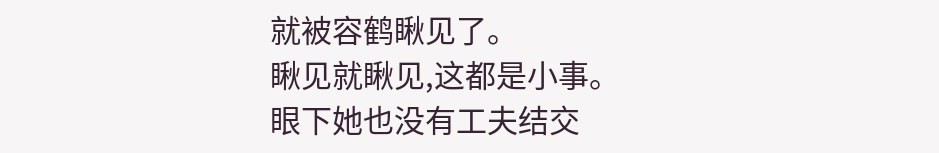就被容鹤瞅见了。
瞅见就瞅见,这都是小事。
眼下她也没有工夫结交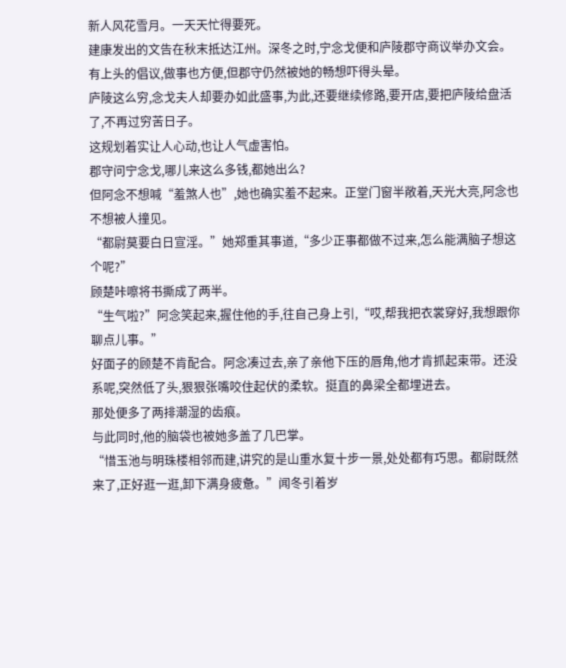新人风花雪月。一天天忙得要死。
建康发出的文告在秋末抵达江州。深冬之时,宁念戈便和庐陵郡守商议举办文会。有上头的倡议,做事也方便,但郡守仍然被她的畅想吓得头晕。
庐陵这么穷,念戈夫人却要办如此盛事,为此,还要继续修路,要开店,要把庐陵给盘活了,不再过穷苦日子。
这规划着实让人心动,也让人气虚害怕。
郡守问宁念戈,哪儿来这么多钱,都她出么?
但阿念不想喊“羞煞人也”,她也确实羞不起来。正堂门窗半敞着,天光大亮,阿念也不想被人撞见。
“都尉莫要白日宣淫。”她郑重其事道,“多少正事都做不过来,怎么能满脑子想这个呢?”
顾楚咔嚓将书撕成了两半。
“生气啦?”阿念笑起来,握住他的手,往自己身上引,“哎,帮我把衣裳穿好,我想跟你聊点儿事。”
好面子的顾楚不肯配合。阿念凑过去,亲了亲他下压的唇角,他才肯抓起束带。还没系呢,突然低了头,狠狠张嘴咬住起伏的柔软。挺直的鼻梁全都埋进去。
那处便多了两排潮湿的齿痕。
与此同时,他的脑袋也被她多盖了几巴掌。
“惜玉池与明珠楼相邻而建,讲究的是山重水复十步一景,处处都有巧思。都尉既然来了,正好逛一逛,卸下满身疲惫。”闻冬引着岁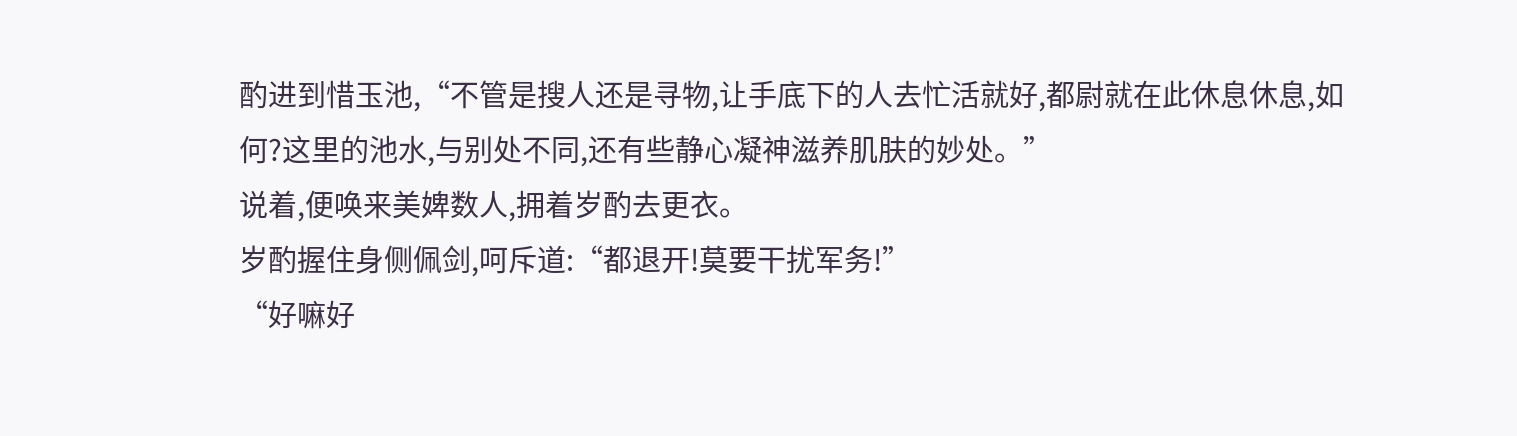酌进到惜玉池,“不管是搜人还是寻物,让手底下的人去忙活就好,都尉就在此休息休息,如何?这里的池水,与别处不同,还有些静心凝神滋养肌肤的妙处。”
说着,便唤来美婢数人,拥着岁酌去更衣。
岁酌握住身侧佩剑,呵斥道:“都退开!莫要干扰军务!”
“好嘛好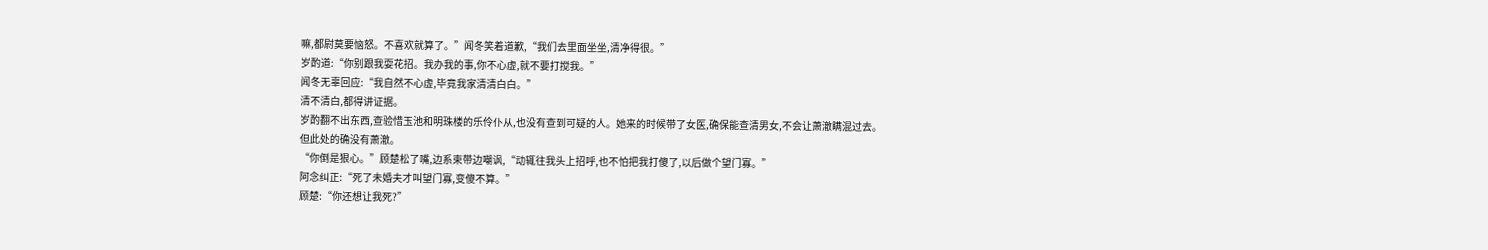嘛,都尉莫要恼怒。不喜欢就算了。”闻冬笑着道歉,“我们去里面坐坐,清净得很。”
岁酌道:“你别跟我耍花招。我办我的事,你不心虚,就不要打搅我。”
闻冬无辜回应:“我自然不心虚,毕竟我家清清白白。”
清不清白,都得讲证据。
岁酌翻不出东西,查验惜玉池和明珠楼的乐伶仆从,也没有查到可疑的人。她来的时候带了女医,确保能查清男女,不会让萧澈瞒混过去。
但此处的确没有萧澈。
“你倒是狠心。”顾楚松了嘴,边系束带边嘲讽,“动辄往我头上招呼,也不怕把我打傻了,以后做个望门寡。”
阿念纠正:“死了未婚夫才叫望门寡,变傻不算。”
顾楚:“你还想让我死?”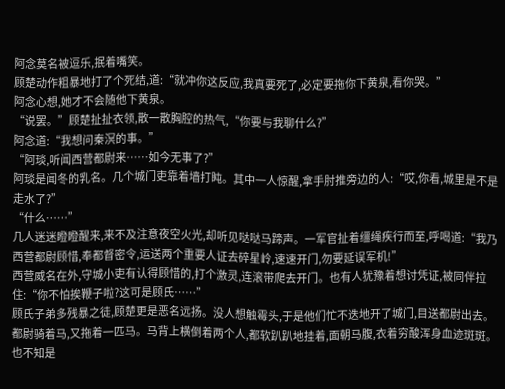阿念莫名被逗乐,抿着嘴笑。
顾楚动作粗暴地打了个死结,道:“就冲你这反应,我真要死了,必定要拖你下黄泉,看你哭。”
阿念心想,她才不会随他下黄泉。
“说罢。”顾楚扯扯衣领,散一散胸腔的热气,“你要与我聊什么?”
阿念道:“我想问秦溟的事。”
“阿琰,听闻西营都尉来……如今无事了?”
阿琰是闻冬的乳名。几个城门吏靠着墙打盹。其中一人惊醒,拿手肘推旁边的人:“哎,你看,城里是不是走水了?”
“什么……”
几人迷迷瞪瞪醒来,来不及注意夜空火光,却听见哒哒马蹄声。一军官扯着缰绳疾行而至,呼喝道:“我乃西营都尉顾惜,奉都督密令,运送两个重要人证去碎星岭,速速开门,勿要延误军机!”
西营威名在外,守城小吏有认得顾惜的,打个激灵,连滚带爬去开门。也有人犹豫着想讨凭证,被同伴拉住:“你不怕挨鞭子啦?这可是顾氏……”
顾氏子弟多残暴之徒,顾楚更是恶名远扬。没人想触霉头,于是他们忙不迭地开了城门,目送都尉出去。
都尉骑着马,又拖着一匹马。马背上横倒着两个人,都软趴趴地挂着,面朝马腹,衣着穷酸浑身血迹斑斑。
也不知是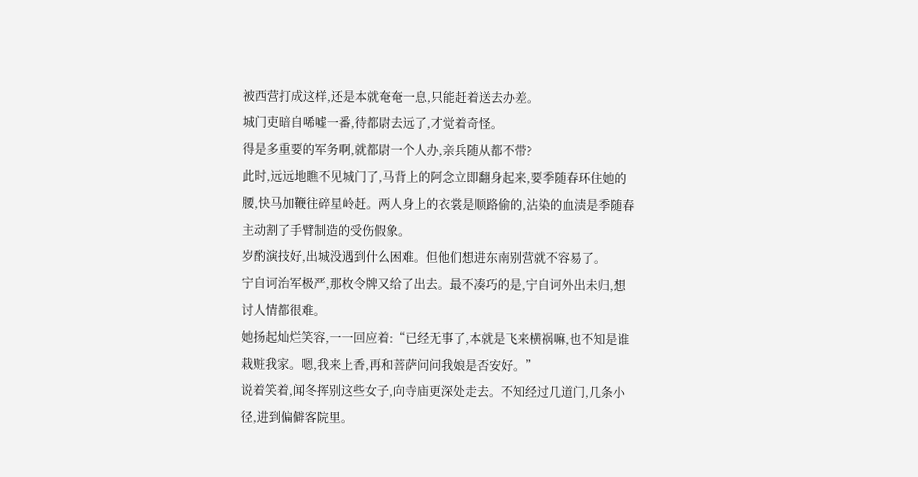被西营打成这样,还是本就奄奄一息,只能赶着送去办差。
城门吏暗自唏嘘一番,待都尉去远了,才觉着奇怪。
得是多重要的军务啊,就都尉一个人办,亲兵随从都不带?
此时,远远地瞧不见城门了,马背上的阿念立即翻身起来,要季随春环住她的腰,快马加鞭往碎星岭赶。两人身上的衣裳是顺路偷的,沾染的血渍是季随春主动割了手臂制造的受伤假象。
岁酌演技好,出城没遇到什么困难。但他们想进东南别营就不容易了。
宁自诃治军极严,那枚令牌又给了出去。最不凑巧的是,宁自诃外出未归,想讨人情都很难。
她扬起灿烂笑容,一一回应着:“已经无事了,本就是飞来横祸嘛,也不知是谁栽赃我家。嗯,我来上香,再和菩萨问问我娘是否安好。”
说着笑着,闻冬挥别这些女子,向寺庙更深处走去。不知经过几道门,几条小径,进到偏僻客院里。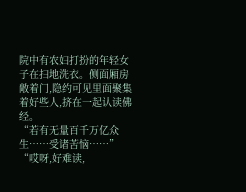院中有农妇打扮的年轻女子在扫地洗衣。侧面厢房敞着门,隐约可见里面聚集着好些人,挤在一起认读佛经。
“若有无量百千万亿众生……受诸苦恼……”
“哎呀,好难读,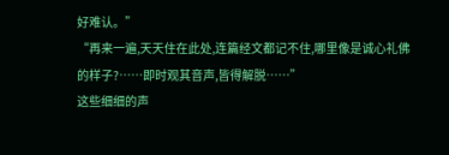好难认。”
“再来一遍,天天住在此处,连篇经文都记不住,哪里像是诚心礼佛的样子?……即时观其音声,皆得解脱……”
这些细细的声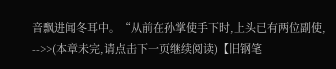音飘进闻冬耳中。“从前在孙掌使手下时,上头已有两位副使,
-->>(本章未完,请点击下一页继续阅读)【旧钢笔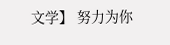文学】 努力为你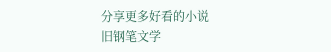分享更多好看的小说
旧钢笔文学